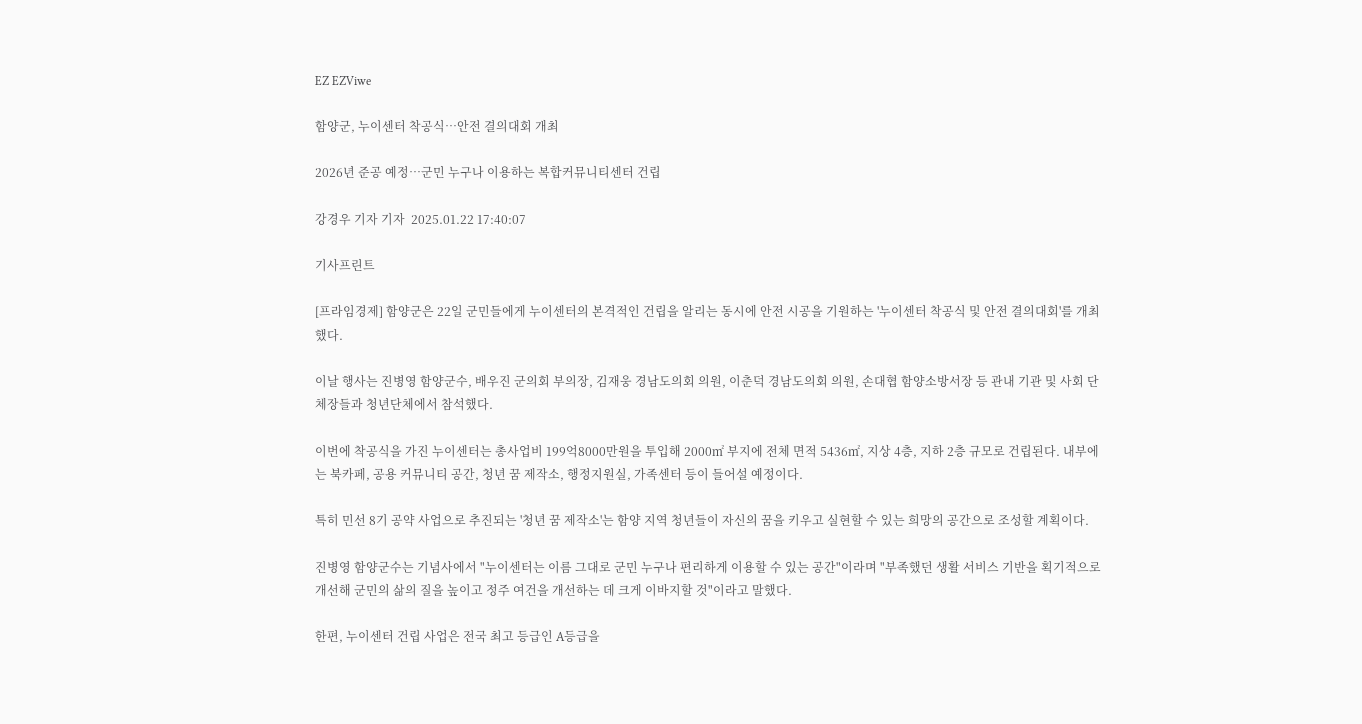EZ EZViwe

함양군, 누이센터 착공식…안전 결의대회 개최

2026년 준공 예정…군민 누구나 이용하는 복합커뮤니티센터 건립

강경우 기자 기자  2025.01.22 17:40:07

기사프린트

[프라임경제] 함양군은 22일 군민들에게 누이센터의 본격적인 건립을 알리는 동시에 안전 시공을 기원하는 '누이센터 착공식 및 안전 결의대회'를 개최했다.

이날 행사는 진병영 함양군수, 배우진 군의회 부의장, 김재웅 경남도의회 의원, 이춘덕 경남도의회 의원, 손대협 함양소방서장 등 관내 기관 및 사회 단체장들과 청년단체에서 참석했다.

이번에 착공식을 가진 누이센터는 총사업비 199억8000만원을 투입해 2000㎡ 부지에 전체 면적 5436㎡, 지상 4층, 지하 2층 규모로 건립된다. 내부에는 북카페, 공용 커뮤니티 공간, 청년 꿈 제작소, 행정지원실, 가족센터 등이 들어설 예정이다.

특히 민선 8기 공약 사업으로 추진되는 '청년 꿈 제작소'는 함양 지역 청년들이 자신의 꿈을 키우고 실현할 수 있는 희망의 공간으로 조성할 계획이다.

진병영 함양군수는 기념사에서 "누이센터는 이름 그대로 군민 누구나 편리하게 이용할 수 있는 공간"이라며 "부족했던 생활 서비스 기반을 획기적으로 개선해 군민의 삶의 질을 높이고 정주 여건을 개선하는 데 크게 이바지할 것"이라고 말했다.

한편, 누이센터 건립 사업은 전국 최고 등급인 A등급을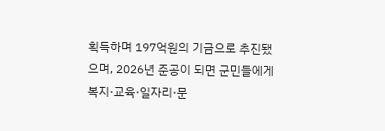획득하며 197억원의 기금으로 추진됐으며, 2026년 준공이 되면 군민들에게 복지·교육·일자리·문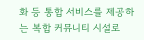화 등 통합 서비스를 제공하는 복합 커뮤니티 시설로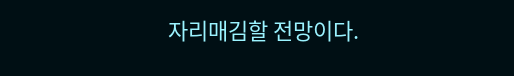자리매김할 전망이다.